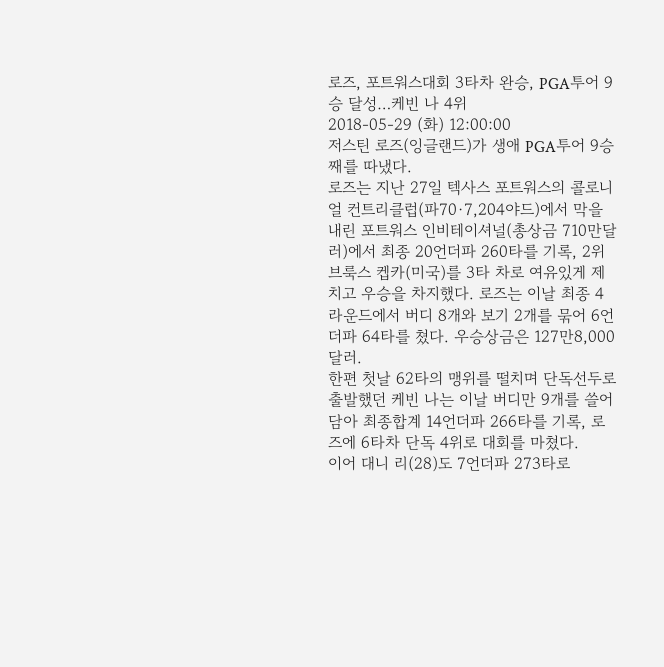로즈, 포트워스대회 3타차 완승, PGA투어 9승 달성…케빈 나 4위
2018-05-29 (화) 12:00:00
저스틴 로즈(잉글랜드)가 생애 PGA투어 9승째를 따냈다.
로즈는 지난 27일 텍사스 포트워스의 콜로니얼 컨트리클럽(파70·7,204야드)에서 막을 내린 포트워스 인비테이셔널(총상금 710만달러)에서 최종 20언더파 260타를 기록, 2위 브룩스 켑카(미국)를 3타 차로 여유있게 제치고 우승을 차지했다. 로즈는 이날 최종 4라운드에서 버디 8개와 보기 2개를 묶어 6언더파 64타를 쳤다. 우승상금은 127만8,000달러.
한편 첫날 62타의 맹위를 떨치며 단독선두로 출발했던 케빈 나는 이날 버디만 9개를 쓸어 담아 최종합계 14언더파 266타를 기록, 로즈에 6타차 단독 4위로 대회를 마쳤다.
이어 대니 리(28)도 7언더파 273타로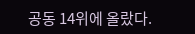공동 14위에 올랐다.